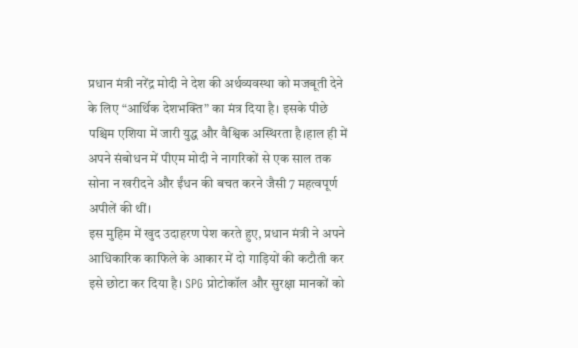प्रधान मंत्री नरेंद्र मोदी ने देश की अर्थव्यवस्था को मजबूती देने के लिए “आर्थिक देशभक्ति” का मंत्र दिया है। इसके पीछे पश्चिम एशिया में जारी युद्ध और वैश्विक अस्थिरता है।हाल ही में अपने संबोधन में पीएम मोदी ने नागरिकों से एक साल तक सोना न खरीदने और ईंधन की बचत करने जैसी 7 महत्वपूर्ण अपीलें की थीं।
इस मुहिम में खुद उदाहरण पेश करते हुए, प्रधान मंत्री ने अपने आधिकारिक काफिले के आकार में दो गाड़ियों की कटौती कर इसे छोटा कर दिया है। SPG प्रोटोकॉल और सुरक्षा मानकों को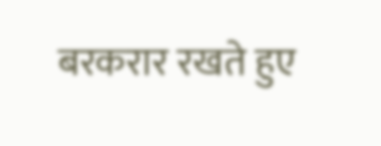बरकरार रखते हुए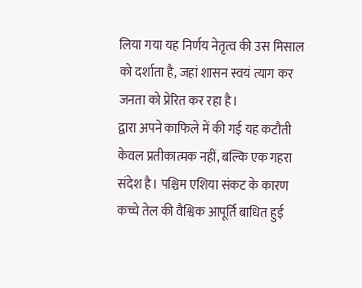लिया गया यह निर्णय नेतृत्व की उस मिसाल को दर्शाता है, जहां शासन स्वयं त्याग कर जनता को प्रेरित कर रहा है।
द्वारा अपने काफिले में की गई यह कटौती केवल प्रतीकात्मक नहीं, बल्कि एक गहरा संदेश है। पश्चिम एशिया संकट के कारण कच्चे तेल की वैश्विक आपूर्ति बाधित हुई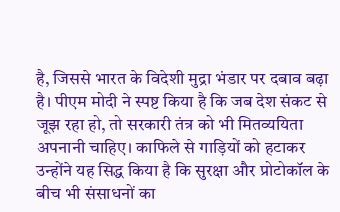है, जिससे भारत के विदेशी मुद्रा भंडार पर दबाव बढ़ा है। पीएम मोदी ने स्पष्ट किया है कि जब देश संकट से जूझ रहा हो, तो सरकारी तंत्र को भी मितव्ययिता अपनानी चाहिए। काफिले से गाड़ियों को हटाकर उन्होंने यह सिद्ध किया है कि सुरक्षा और प्रोटोकॉल के बीच भी संसाधनों का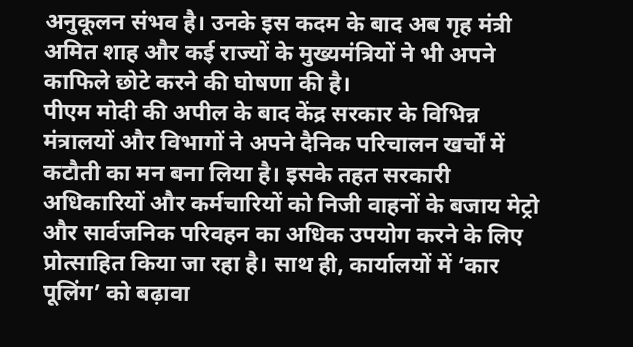अनुकूलन संभव है। उनके इस कदम के बाद अब गृह मंत्री अमित शाह और कई राज्यों के मुख्यमंत्रियों ने भी अपने काफिले छोटे करने की घोषणा की है।
पीएम मोदी की अपील के बाद केंद्र सरकार के विभिन्न मंत्रालयों और विभागों ने अपने दैनिक परिचालन खर्चों में कटौती का मन बना लिया है। इसके तहत सरकारी अधिकारियों और कर्मचारियों को निजी वाहनों के बजाय मेट्रो और सार्वजनिक परिवहन का अधिक उपयोग करने के लिए प्रोत्साहित किया जा रहा है। साथ ही, कार्यालयों में ‘कार पूलिंग’ को बढ़ावा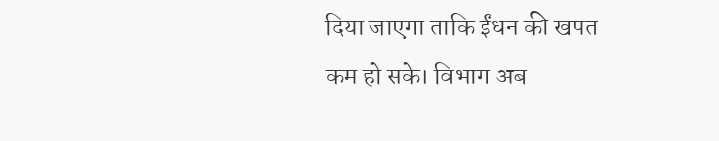दिया जाएगा ताकि ईंधन की खपत कम हो सके। विभाग अब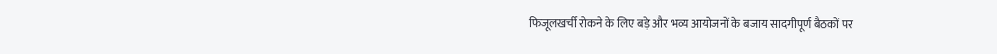फिजूलखर्ची रोकने के लिए बड़े और भव्य आयोजनों के बजाय सादगीपूर्ण बैठकों पर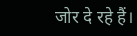जोर दे रहे हैं।